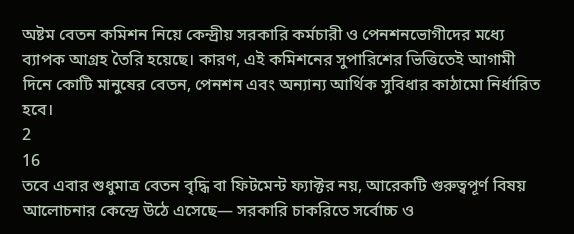অষ্টম বেতন কমিশন নিয়ে কেন্দ্রীয় সরকারি কর্মচারী ও পেনশনভোগীদের মধ্যে ব্যাপক আগ্রহ তৈরি হয়েছে। কারণ, এই কমিশনের সুপারিশের ভিত্তিতেই আগামী দিনে কোটি মানুষের বেতন, পেনশন এবং অন্যান্য আর্থিক সুবিধার কাঠামো নির্ধারিত হবে।
2
16
তবে এবার শুধুমাত্র বেতন বৃদ্ধি বা ফিটমেন্ট ফ্যাক্টর নয়, আরেকটি গুরুত্বপূর্ণ বিষয় আলোচনার কেন্দ্রে উঠে এসেছে— সরকারি চাকরিতে সর্বোচ্চ ও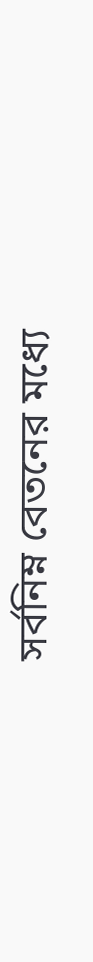সর্বনিম্ন বেতনের মধ্যে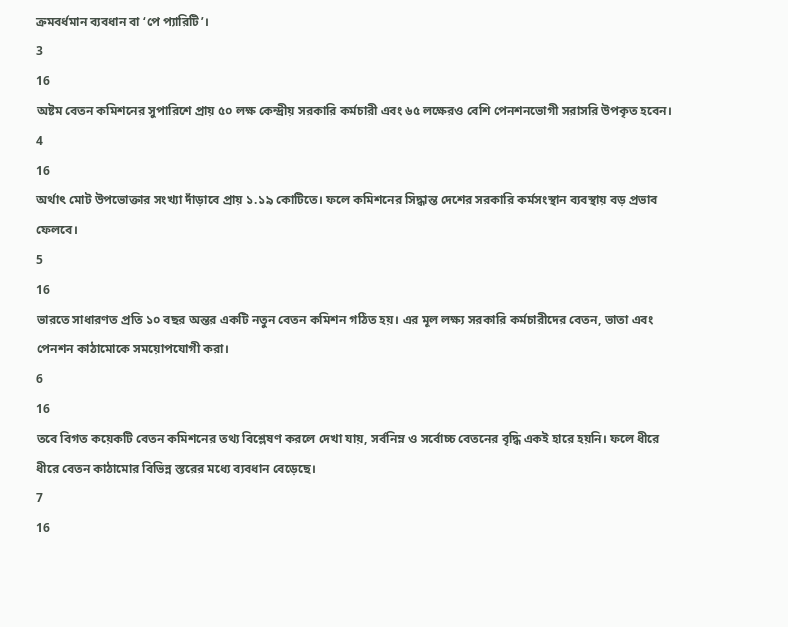ক্রমবর্ধমান ব্যবধান বা ‘পে প্যারিটি’।
3
16
অষ্টম বেতন কমিশনের সুপারিশে প্রায় ৫০ লক্ষ কেন্দ্রীয় সরকারি কর্মচারী এবং ৬৫ লক্ষেরও বেশি পেনশনভোগী সরাসরি উপকৃত হবেন।
4
16
অর্থাৎ মোট উপভোক্তার সংখ্যা দাঁড়াবে প্রায় ১.১৯ কোটিতে। ফলে কমিশনের সিদ্ধান্ত দেশের সরকারি কর্মসংস্থান ব্যবস্থায় বড় প্রভাব ফেলবে।
5
16
ভারতে সাধারণত প্রতি ১০ বছর অন্তর একটি নতুন বেতন কমিশন গঠিত হয়। এর মূল লক্ষ্য সরকারি কর্মচারীদের বেতন, ভাতা এবং পেনশন কাঠামোকে সময়োপযোগী করা।
6
16
তবে বিগত কয়েকটি বেতন কমিশনের তথ্য বিশ্লেষণ করলে দেখা যায়, সর্বনিম্ন ও সর্বোচ্চ বেতনের বৃদ্ধি একই হারে হয়নি। ফলে ধীরে ধীরে বেতন কাঠামোর বিভিন্ন স্তরের মধ্যে ব্যবধান বেড়েছে।
7
16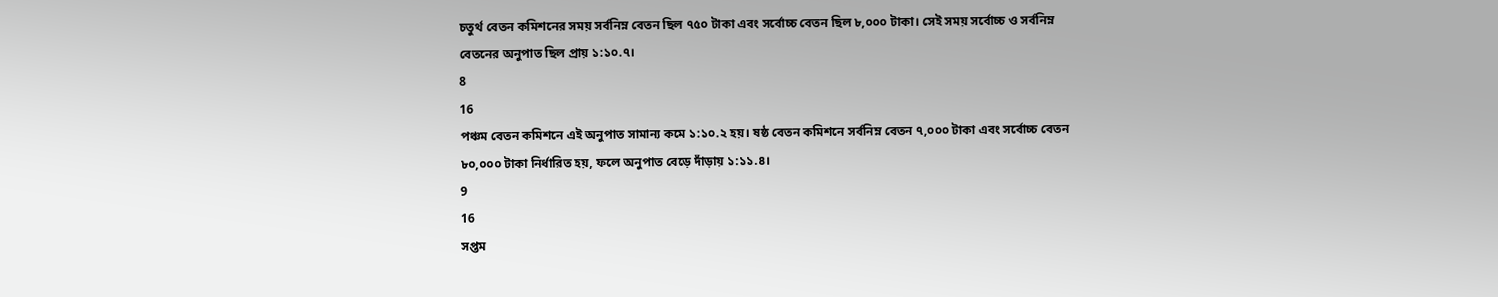চতুর্থ বেতন কমিশনের সময় সর্বনিম্ন বেতন ছিল ৭৫০ টাকা এবং সর্বোচ্চ বেতন ছিল ৮,০০০ টাকা। সেই সময় সর্বোচ্চ ও সর্বনিম্ন বেতনের অনুপাত ছিল প্রায় ১:১০.৭।
8
16
পঞ্চম বেতন কমিশনে এই অনুপাত সামান্য কমে ১:১০.২ হয়। ষষ্ঠ বেতন কমিশনে সর্বনিম্ন বেতন ৭,০০০ টাকা এবং সর্বোচ্চ বেতন ৮০,০০০ টাকা নির্ধারিত হয়, ফলে অনুপাত বেড়ে দাঁড়ায় ১:১১.৪।
9
16
সপ্তম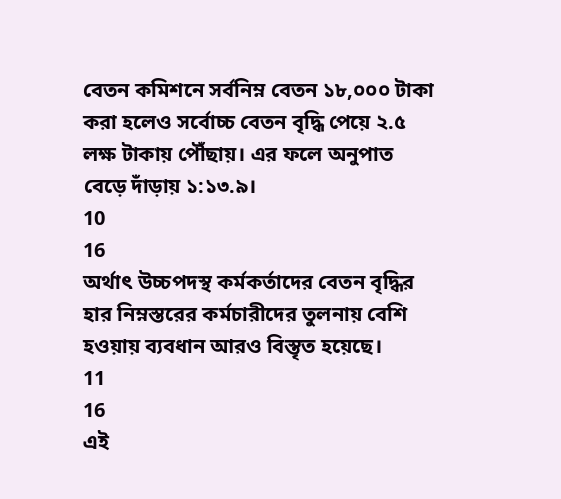বেতন কমিশনে সর্বনিম্ন বেতন ১৮,০০০ টাকা করা হলেও সর্বোচ্চ বেতন বৃদ্ধি পেয়ে ২.৫ লক্ষ টাকায় পৌঁছায়। এর ফলে অনুপাত বেড়ে দাঁড়ায় ১:১৩.৯।
10
16
অর্থাৎ উচ্চপদস্থ কর্মকর্তাদের বেতন বৃদ্ধির হার নিম্নস্তরের কর্মচারীদের তুলনায় বেশি হওয়ায় ব্যবধান আরও বিস্তৃত হয়েছে।
11
16
এই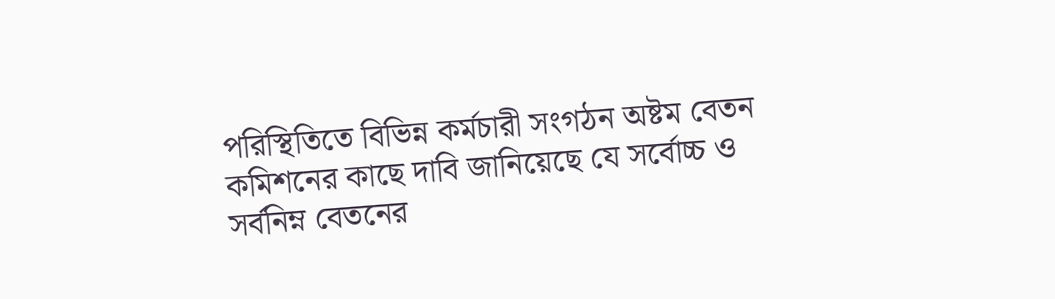পরিস্থিতিতে বিভিন্ন কর্মচারী সংগঠন অষ্টম বেতন কমিশনের কাছে দাবি জানিয়েছে যে সর্বোচ্চ ও সর্বনিম্ন বেতনের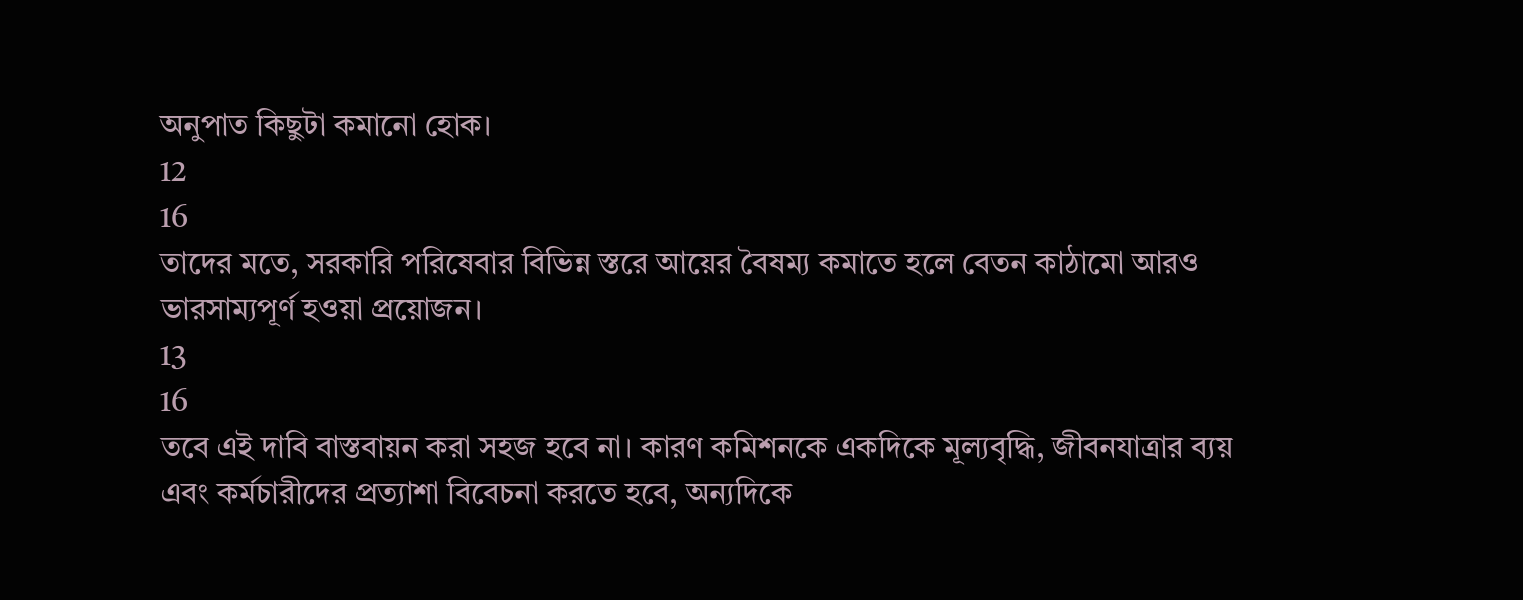অনুপাত কিছুটা কমানো হোক।
12
16
তাদের মতে, সরকারি পরিষেবার বিভিন্ন স্তরে আয়ের বৈষম্য কমাতে হলে বেতন কাঠামো আরও ভারসাম্যপূর্ণ হওয়া প্রয়োজন।
13
16
তবে এই দাবি বাস্তবায়ন করা সহজ হবে না। কারণ কমিশনকে একদিকে মূল্যবৃদ্ধি, জীবনযাত্রার ব্যয় এবং কর্মচারীদের প্রত্যাশা বিবেচনা করতে হবে, অন্যদিকে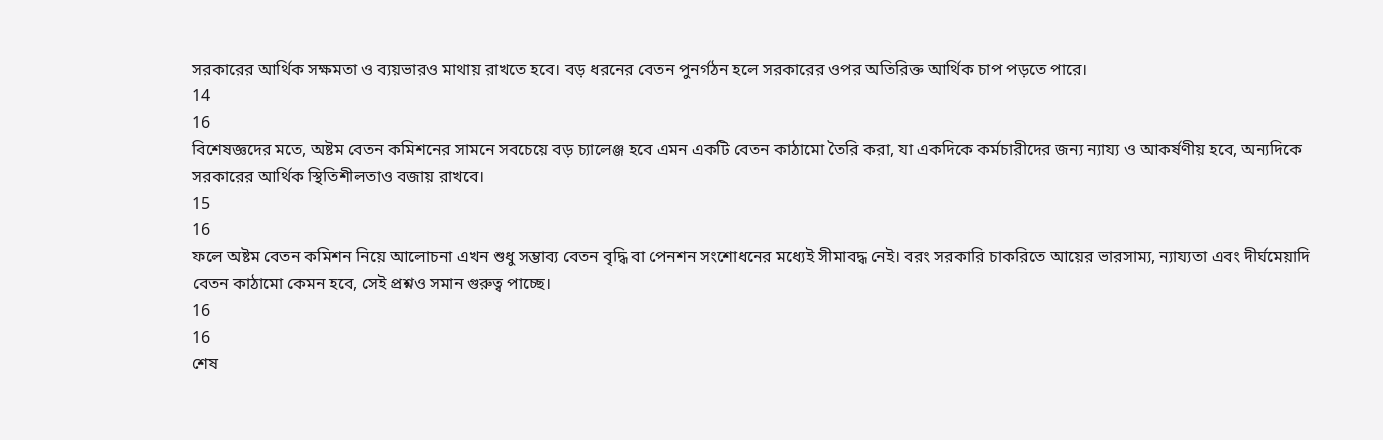সরকারের আর্থিক সক্ষমতা ও ব্যয়ভারও মাথায় রাখতে হবে। বড় ধরনের বেতন পুনর্গঠন হলে সরকারের ওপর অতিরিক্ত আর্থিক চাপ পড়তে পারে।
14
16
বিশেষজ্ঞদের মতে, অষ্টম বেতন কমিশনের সামনে সবচেয়ে বড় চ্যালেঞ্জ হবে এমন একটি বেতন কাঠামো তৈরি করা, যা একদিকে কর্মচারীদের জন্য ন্যায্য ও আকর্ষণীয় হবে, অন্যদিকে সরকারের আর্থিক স্থিতিশীলতাও বজায় রাখবে।
15
16
ফলে অষ্টম বেতন কমিশন নিয়ে আলোচনা এখন শুধু সম্ভাব্য বেতন বৃদ্ধি বা পেনশন সংশোধনের মধ্যেই সীমাবদ্ধ নেই। বরং সরকারি চাকরিতে আয়ের ভারসাম্য, ন্যায্যতা এবং দীর্ঘমেয়াদি বেতন কাঠামো কেমন হবে, সেই প্রশ্নও সমান গুরুত্ব পাচ্ছে।
16
16
শেষ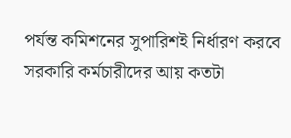পর্যন্ত কমিশনের সুপারিশই নির্ধারণ করবে সরকারি কর্মচারীদের আয় কতটা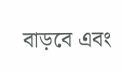বাড়বে এবং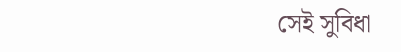সেই সুবিধা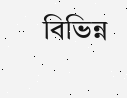বিভিন্ন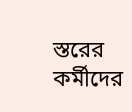স্তরের কর্মীদের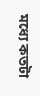মধ্যে কতটা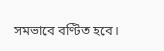সমভাবে বণ্টিত হবে।